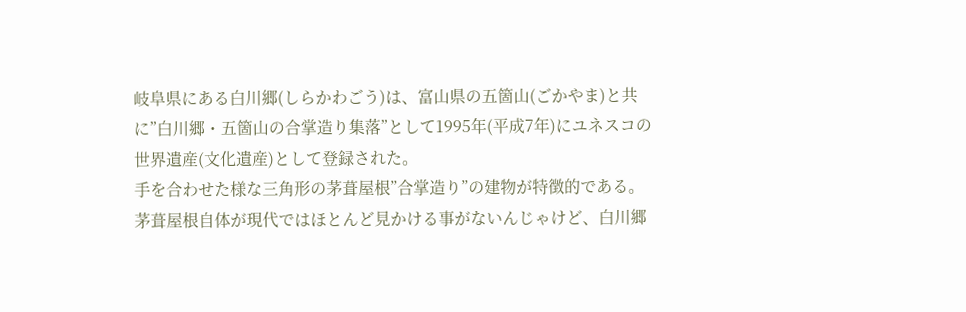岐阜県にある白川郷(しらかわごう)は、富山県の五箇山(ごかやま)と共に”白川郷・五箇山の合掌造り集落”として1995年(平成7年)にユネスコの世界遺産(文化遺産)として登録された。
手を合わせた様な三角形の茅葺屋根”合掌造り”の建物が特徴的である。
茅葺屋根自体が現代ではほとんど見かける事がないんじゃけど、白川郷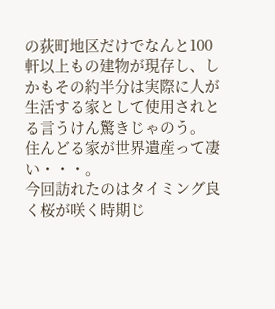の荻町地区だけでなんと100軒以上もの建物が現存し、しかもその約半分は実際に人が生活する家として使用されとる言うけん驚きじゃのう。
住んどる家が世界遺産って凄い・・・。
今回訪れたのはタイミング良く桜が咲く時期じ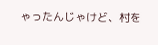ゃったんじゃけど、村を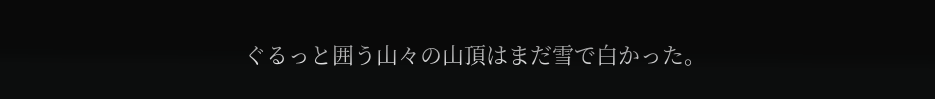ぐるっと囲う山々の山頂はまだ雪で白かった。